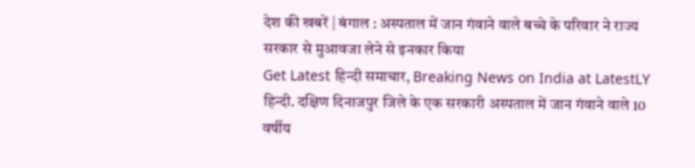देश की खबरें | बंगाल : अस्पताल में जान गंवाने वाले बच्चे के परिवार ने राज्य सरकार से मुआवजा लेने से इनकार किया
Get Latest हिन्दी समाचार, Breaking News on India at LatestLY हिन्दी. दक्षिण दिनाजपुर जिले के एक सरकारी अस्पताल में जान गंवाने वाले 10 वर्षीय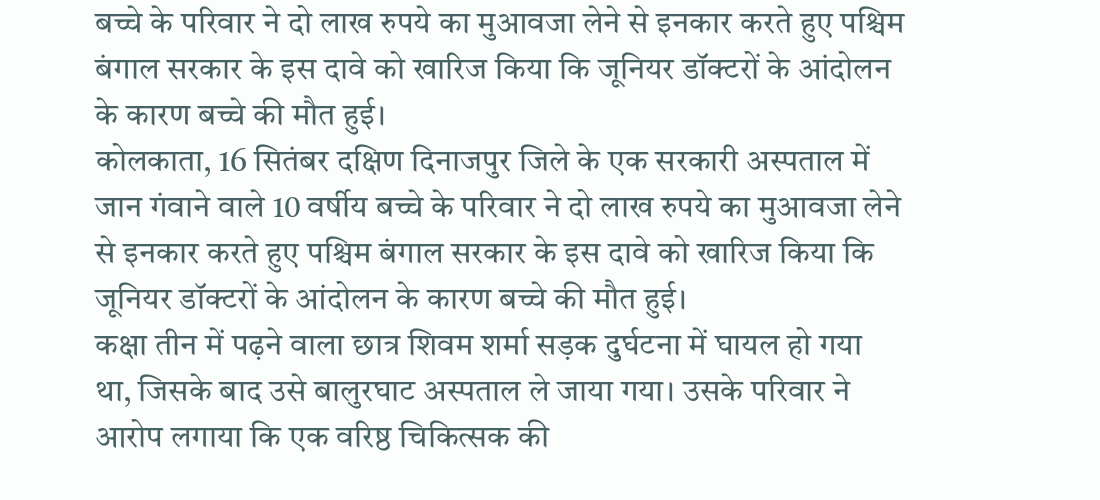बच्चे के परिवार ने दो लाख रुपये का मुआवजा लेने से इनकार करते हुए पश्चिम बंगाल सरकार के इस दावे को खारिज किया कि जूनियर डॉक्टरों के आंदोलन के कारण बच्चे की मौत हुई।
कोलकाता, 16 सितंबर दक्षिण दिनाजपुर जिले के एक सरकारी अस्पताल में जान गंवाने वाले 10 वर्षीय बच्चे के परिवार ने दो लाख रुपये का मुआवजा लेने से इनकार करते हुए पश्चिम बंगाल सरकार के इस दावे को खारिज किया कि जूनियर डॉक्टरों के आंदोलन के कारण बच्चे की मौत हुई।
कक्षा तीन में पढ़ने वाला छात्र शिवम शर्मा सड़क दुर्घटना में घायल हो गया था, जिसके बाद उसे बालुरघाट अस्पताल ले जाया गया। उसके परिवार ने आरोप लगाया कि एक वरिष्ठ चिकित्सक की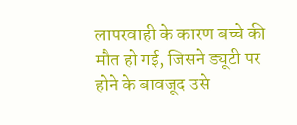लापरवाही के कारण बच्चे की मौत हो गई, जिसने ड्यूटी पर होने के बावजूद उसे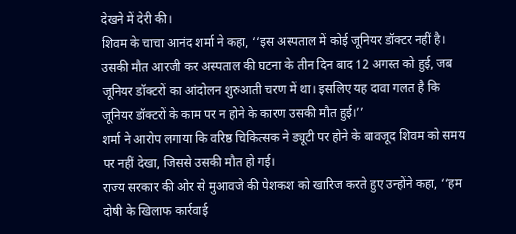देखने में देरी की।
शिवम के चाचा आनंद शर्मा ने कहा, ‘‘इस अस्पताल में कोई जूनियर डॉक्टर नहीं है। उसकी मौत आरजी कर अस्पताल की घटना के तीन दिन बाद 12 अगस्त को हुई, जब जूनियर डॉक्टरों का आंदोलन शुरुआती चरण में था। इसलिए यह दावा गलत है कि जूनियर डॉक्टरों के काम पर न होने के कारण उसकी मौत हुई।’’
शर्मा ने आरोप लगाया कि वरिष्ठ चिकित्सक ने ड्यूटी पर होने के बावजूद शिवम को समय पर नहीं देखा, जिससे उसकी मौत हो गई।
राज्य सरकार की ओर से मुआवजे की पेशकश को खारिज करते हुए उन्होंने कहा, ‘‘हम दोषी के खिलाफ कार्रवाई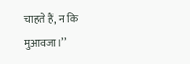चाहते हैं, न कि मुआवजा।’’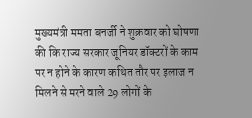मुख्यमंत्री ममता बनर्जी ने शुक्रवार को घोषणा की कि राज्य सरकार जूनियर डॉक्टरों के काम पर न होने के कारण कथित तौर पर इलाज न मिलने से मरने वाले 29 लोगों के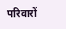परिवारों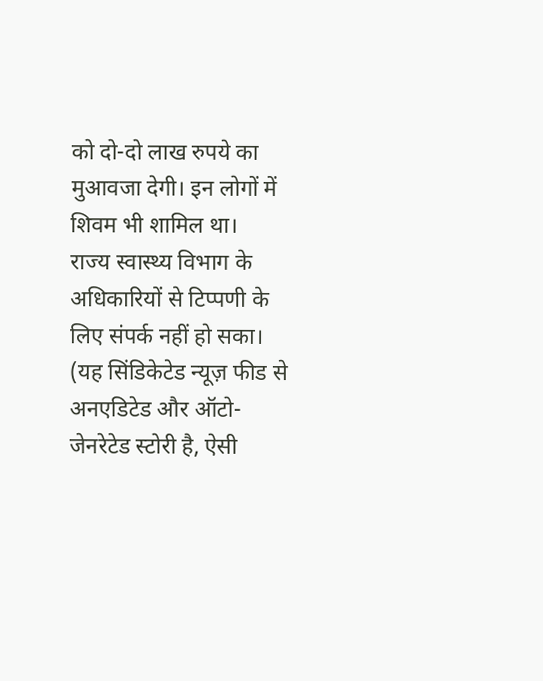को दो-दो लाख रुपये का मुआवजा देगी। इन लोगों में शिवम भी शामिल था।
राज्य स्वास्थ्य विभाग के अधिकारियों से टिप्पणी के लिए संपर्क नहीं हो सका।
(यह सिंडिकेटेड न्यूज़ फीड से अनएडिटेड और ऑटो-जेनरेटेड स्टोरी है, ऐसी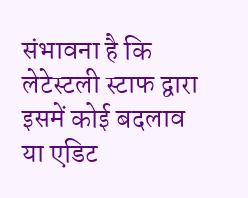संभावना है कि लेटेस्टली स्टाफ द्वारा इसमें कोई बदलाव या एडिट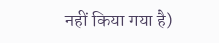नहीं किया गया है)